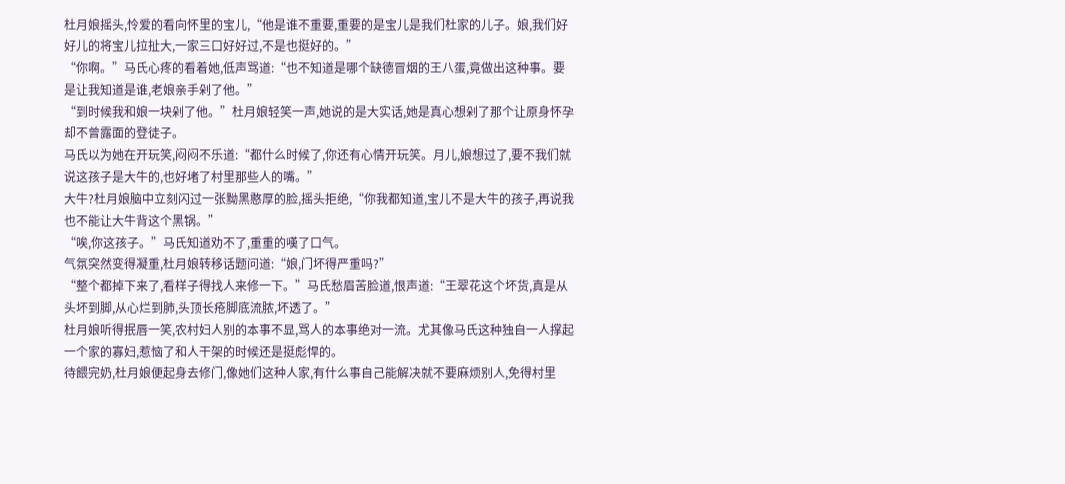杜月娘摇头,怜爱的看向怀里的宝儿,“他是谁不重要,重要的是宝儿是我们杜家的儿子。娘,我们好好儿的将宝儿拉扯大,一家三口好好过,不是也挺好的。”
“你啊。”马氏心疼的看着她,低声骂道:“也不知道是哪个缺德冒烟的王八蛋,竟做出这种事。要是让我知道是谁,老娘亲手剁了他。”
“到时候我和娘一块剁了他。”杜月娘轻笑一声,她说的是大实话,她是真心想剁了那个让原身怀孕却不曾露面的登徒子。
马氏以为她在开玩笑,闷闷不乐道:“都什么时候了,你还有心情开玩笑。月儿,娘想过了,要不我们就说这孩子是大牛的,也好堵了村里那些人的嘴。”
大牛?杜月娘脑中立刻闪过一张黝黑憨厚的脸,摇头拒绝,“你我都知道,宝儿不是大牛的孩子,再说我也不能让大牛背这个黑锅。”
“唉,你这孩子。”马氏知道劝不了,重重的嘆了口气。
气氛突然变得凝重,杜月娘转移话题问道:“娘,门坏得严重吗?”
“整个都掉下来了,看样子得找人来修一下。”马氏愁眉苦脸道,恨声道:“王翠花这个坏货,真是从头坏到脚,从心烂到肺,头顶长疮脚底流脓,坏透了。”
杜月娘听得抿唇一笑,农村妇人别的本事不显,骂人的本事绝对一流。尤其像马氏这种独自一人撑起一个家的寡妇,惹恼了和人干架的时候还是挺彪悍的。
待餵完奶,杜月娘便起身去修门,像她们这种人家,有什么事自己能解决就不要麻烦别人,免得村里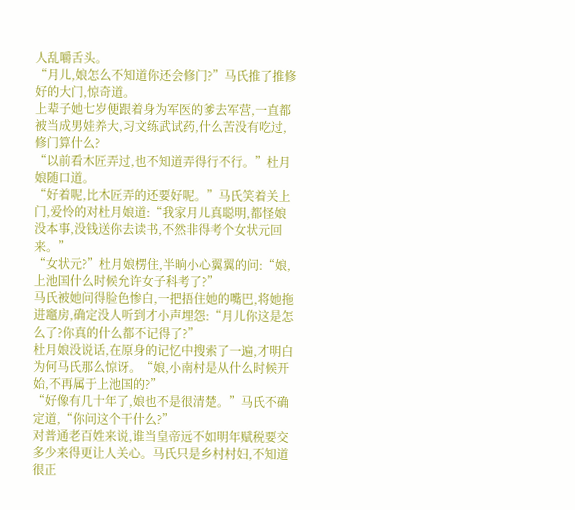人乱嚼舌头。
“月儿,娘怎么不知道你还会修门?”马氏推了推修好的大门,惊奇道。
上辈子她七岁便跟着身为军医的爹去军营,一直都被当成男娃养大,习文练武试药,什么苦没有吃过,修门算什么?
“以前看木匠弄过,也不知道弄得行不行。”杜月娘随口道。
“好着呢,比木匠弄的还要好呢。”马氏笑着关上门,爱怜的对杜月娘道:“我家月儿真聪明,都怪娘没本事,没钱送你去读书,不然非得考个女状元回来。”
“女状元?”杜月娘楞住,半晌小心翼翼的问:“娘,上池国什么时候允许女子科考了?”
马氏被她问得脸色惨白,一把捂住她的嘴巴,将她拖进竈房,确定没人听到才小声埋怨:“月儿你这是怎么了?你真的什么都不记得了?”
杜月娘没说话,在原身的记忆中搜索了一遍,才明白为何马氏那么惊讶。“娘,小南村是从什么时候开始,不再属于上池国的?”
“好像有几十年了,娘也不是很清楚。”马氏不确定道,“你问这个干什么?”
对普通老百姓来说,谁当皇帝远不如明年赋税要交多少来得更让人关心。马氏只是乡村村妇,不知道很正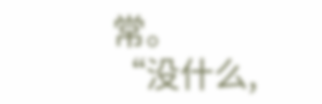常。
“没什么,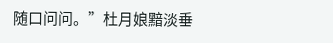随口问问。”杜月娘黯淡垂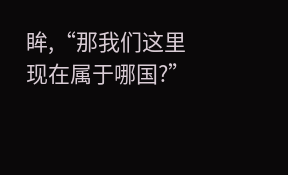眸,“那我们这里现在属于哪国?”